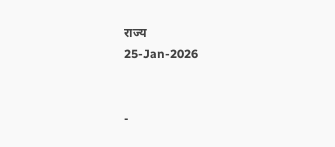राज्य
25-Jan-2026


-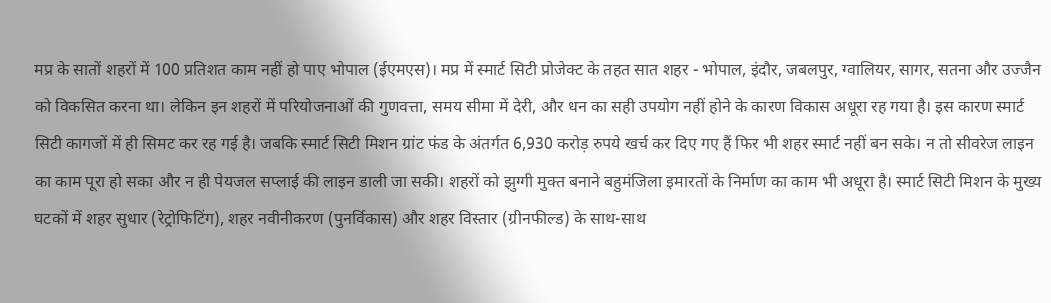मप्र के सातों शहरों में 100 प्रतिशत काम नहीं हो पाए भोपाल (ईएमएस)। मप्र में स्मार्ट सिटी प्रोजेक्ट के तहत सात शहर - भोपाल, इंदौर, जबलपुर, ग्वालियर, सागर, सतना और उज्जैन को विकसित करना था। लेकिन इन शहरों में परियोजनाओं की गुणवत्ता, समय सीमा में देरी, और धन का सही उपयोग नहीं होने के कारण विकास अधूरा रह गया है। इस कारण स्मार्ट सिटी कागजों में ही सिमट कर रह गई है। जबकि स्मार्ट सिटी मिशन ग्रांट फंड के अंतर्गत 6,930 करोड़ रुपये खर्च कर दिए गए हैं फिर भी शहर स्मार्ट नहीं बन सके। न तो सीवरेज लाइन का काम पूरा हो सका और न ही पेयजल सप्लाई की लाइन डाली जा सकी। शहरों को झुग्गी मुक्त बनाने बहुमंजिला इमारतों के निर्माण का काम भी अधूरा है। स्मार्ट सिटी मिशन के मुख्य घटकों में शहर सुधार (रेट्रोफिटिंग), शहर नवीनीकरण (पुनर्विकास) और शहर विस्तार (ग्रीनफील्ड) के साथ-साथ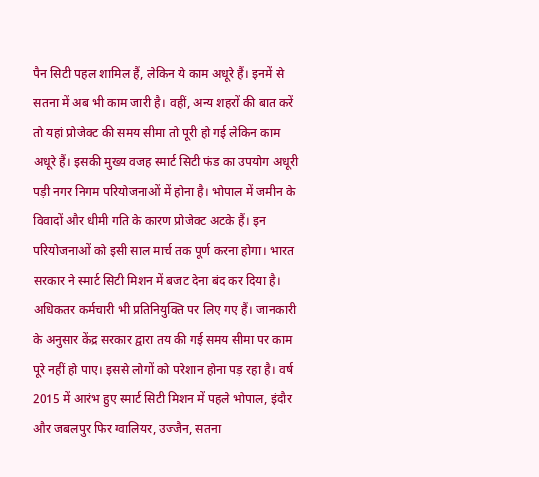पैन सिटी पहल शामिल हैं, लेकिन ये काम अधूरे हैं। इनमें से सतना में अब भी काम जारी है। वहीं, अन्य शहरों की बात करें तो यहां प्रोजेक्ट की समय सीमा तो पूरी हो गई लेकिन काम अधूरे हैं। इसकी मुख्य वजह स्मार्ट सिटी फंड का उपयोग अधूरी पड़ी नगर निगम परियोजनाओं में होना है। भोपाल में जमीन के विवादों और धीमी गति के कारण प्रोजेक्ट अटके हैं। इन परियोजनाओं को इसी साल मार्च तक पूर्ण करना होगा। भारत सरकार ने स्मार्ट सिटी मिशन में बजट देना बंद कर दिया है। अधिकतर कर्मचारी भी प्रतिनियुक्ति पर लिए गए हैं। जानकारी के अनुसार केंद्र सरकार द्वारा तय की गई समय सीमा पर काम पूरे नहीं हो पाए। इससे लोगों को परेशान होना पड़ रहा है। वर्ष 2015 में आरंभ हुए स्मार्ट सिटी मिशन में पहले भोपाल, इंदौर और जबलपुर फिर ग्वालियर, उज्जैन, सतना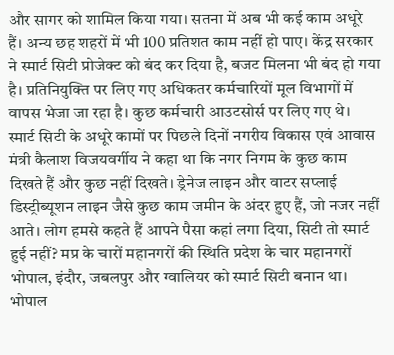और सागर को शामिल किया गया। सतना में अब भी कई काम अधूरे हैं। अन्य छह शहरों में भी 100 प्रतिशत काम नहीं हो पाए। केंद्र सरकार ने स्मार्ट सिटी प्रोजेक्ट को बंद कर दिया है, बजट मिलना भी बंद हो गया है। प्रतिनियुक्ति पर लिए गए अधिकतर कर्मचारियों मूल विभागों में वापस भेजा जा रहा है। कुछ कर्मचारी आउटसोर्स पर लिए गए थे। स्मार्ट सिटी के अधूरे कामों पर पिछले दिनों नगरीय विकास एवं आवास मंत्री कैलाश विजयवर्गीय ने कहा था कि नगर निगम के कुछ काम दिखते हैं और कुछ नहीं दिखते। ड्रेनेज लाइन और वाटर सप्लाई डिस्ट्रीब्यूशन लाइन जैसे कुछ काम जमीन के अंदर हुए हैं, जो नजर नहीं आते। लोग हमसे कहते हैं आपने पैसा कहां लगा दिया, सिटी तो स्मार्ट हुई नहीं? मप्र के चारों महानगरों की स्थिति प्रदेश के चार महानगरों भोपाल, इंदौर, जबलपुर और ग्वालियर को स्मार्ट सिटी बनान था। भोपाल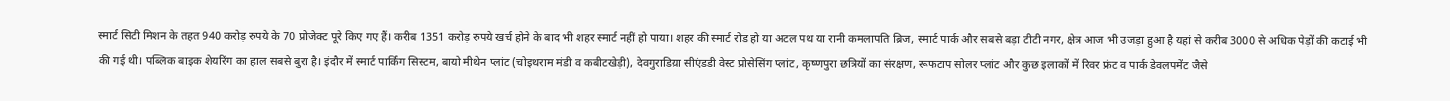स्मार्ट सिटी मिशन के तहत 940 करोड़ रुपये के 70 प्रोजेक्ट पूरे किए गए हैं। करीब 1351 करोड़ रुपये खर्च होने के बाद भी शहर स्मार्ट नहीं हो पाया। शहर की स्मार्ट रोड हो या अटल पथ या रानी कमलापति ब्रिज, स्मार्ट पार्क और सबसे बड़ा टीटी नगर, क्षेत्र आज भी उजड़ा हुआ है यहां से करीब 3000 से अधिक पेड़ों की कटाई भी की गई थी। पब्लिक बाइक शेयरिंग का हाल सबसे बुरा है। इंदौर में स्मार्ट पार्किंग सिस्टम, बायो मीथेन प्लांट (चोइथराम मंडी व कबीटखेड़ी), देवगुराडिय़ा सीएंडडी वेस्ट प्रोसेसिंग प्लांट, कृष्णपुरा छत्रियों का संरक्षण, रूफटाप सोलर प्लांट और कुछ इलाकों में रिवर फ्रंट व पार्क डेवलपमेंट जैसे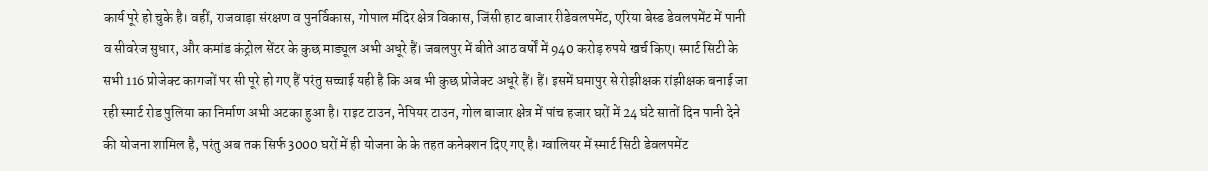कार्य पूरे हो चुके है। वहीं, राजवाड़ा संरक्षण व पुनर्विकास, गोपाल मंदिर क्षेत्र विकास, जिंसी हाट बाजार रीडेवलपमेंट, एरिया बेस्ड डेवलपमेंट में पानी व सीवरेज सुधार, और कमांड कंट्रोल सेंटर के कुछ माड्यूल अभी अधूरे हैं। जबलपुर में बीते आठ वर्षों में 940 करोड़ रुपये खर्च किए। स्मार्ट सिटी के सभी 116 प्रोजेक्ट कागजों पर सी पूरे हो गए हैं परंतु सच्चाई यही है कि अब भी कुछ प्रोजेक्ट अधूरे हैं। हैं। इसमें घमापुर से रोझीक्षक रांझीक्षक बनाई जा रही स्मार्ट रोड पुलिया का निर्माण अभी अटका हुआ है। राइट टाउन, नेपियर टाउन, गोल बाजार क्षेत्र में पांच हजार घरों में 24 घंटे सातों दिन पानी देने की योजना शामिल है, परंतु अब तक सिर्फ 3000 घरों में ही योजना के के तहत कनेक्शन दिए गए है। ग्वालियर में स्मार्ट सिटी डेवलपमेंट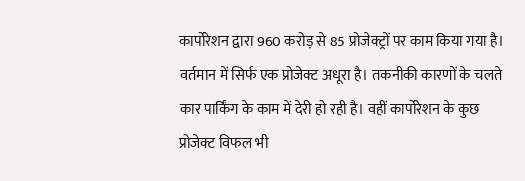कार्पोरेशन द्वारा 960 करोड़ से 85 प्रोजेक्ट्रों पर काम किया गया है। वर्तमान में सिर्फ एक प्रोजेक्ट अधूरा है। तकनीकी कारणों के चलते कार पार्किंग के काम में देरी हो रही है। वहीं कार्पोरेशन के कुछ प्रोजेक्ट विफल भी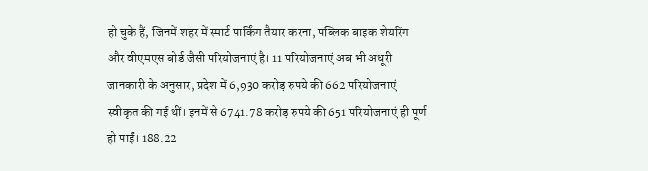हो चुके हैं, जिनमें शहर में स्मार्ट पार्किंग तैयार करना, पब्लिक बाइक शेयरिंग और वीएमएस बोर्ड जैसी परियोजनाएं है। 11 परियोजनाएं अब भी अधूरी जानकारी के अनुसार, प्रदेश में 6,930 करोड़ रुपये की 662 परियोजनाएं स्वीकृत की गई थीं। इनमें से 6741.78 करोड़ रुपये की 651 परियोजनाएं ही पूर्ण हो पाईं। 188.22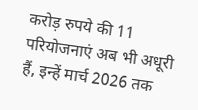करोड़ रुपये की 11 परियोजनाएं अब भी अधूरी हैं, इन्हें मार्च 2026 तक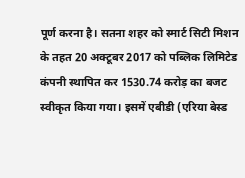पूर्ण करना है। सतना शहर को स्मार्ट सिटी मिशन के तहत 20 अक्टूबर 2017 को पब्लिक लिमिटेड कंपनी स्थापित कर 1530.74 करोड़ का बजट स्वीकृत किया गया। इसमें एबीडी (एरिया बेस्ड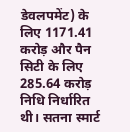डेवलपमेंट) के लिए 1171.41 करोड़ और पैन सिटी के लिए 285.64 करोड़ निधि निर्धारित थी। सतना स्मार्ट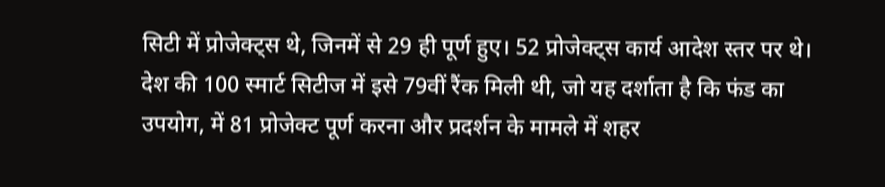सिटी में प्रोजेक्ट्स थे, जिनमें से 29 ही पूर्ण हुए। 52 प्रोजेक्ट्स कार्य आदेश स्तर पर थे। देश की 100 स्मार्ट सिटीज में इसे 79वीं रैंक मिली थी, जो यह दर्शाता है कि फंड का उपयोग, में 81 प्रोजेक्ट पूर्ण करना और प्रदर्शन के मामले में शहर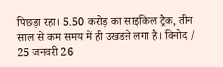पिछड़ा रहा। 5.50 करोड़ का साइकिल ट्रैक, तीन साल से कम समय में ही उखडऩे लगा है। विनोद / 25 जनवरी 26